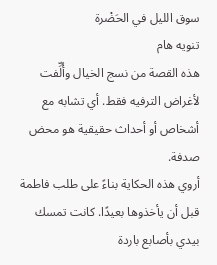سوق الليل في الحَضْرة
تنويه هام
هذه القصة من نسج الخيال وأُلِّفت لأغراض الترفيه فقط. أي تشابه مع أشخاص أو أحداث حقيقية هو محض صدفة.
أروي هذه الحكاية بناءً على طلب فاطمة قبل أن يأخذوها بعيدًا. كانت تمسك بيدي بأصابع باردة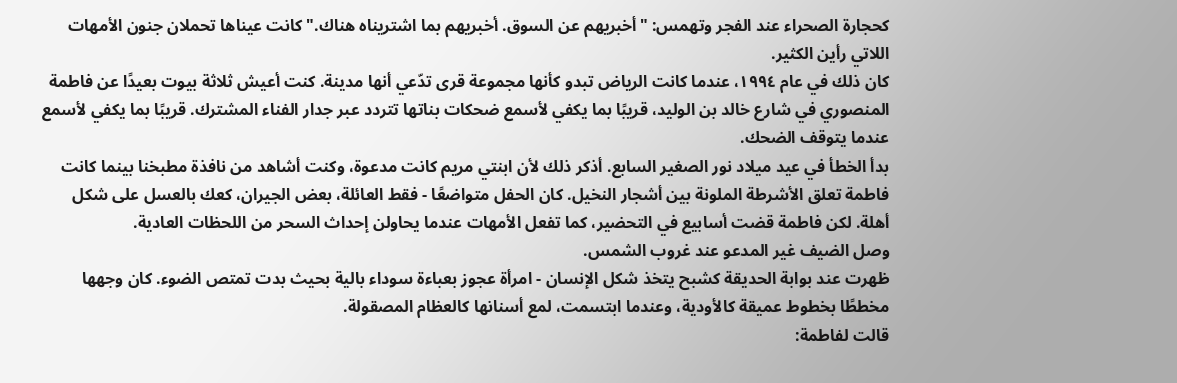كحجارة الصحراء عند الفجر وتهمس: "أخبريهم عن السوق. أخبريهم بما اشتريناه هناك." كانت عيناها تحملان جنون الأمهات اللاتي رأين الكثير.
كان ذلك في عام ١٩٩٤، عندما كانت الرياض تبدو كأنها مجموعة قرى تدّعي أنها مدينة. كنت أعيش ثلاثة بيوت بعيدًا عن فاطمة المنصوري في شارع خالد بن الوليد، قريبًا بما يكفي لأسمع ضحكات بناتها تتردد عبر جدار الفناء المشترك. قريبًا بما يكفي لأسمع عندما يتوقف الضحك.
بدأ الخطأ في عيد ميلاد نور الصغير السابع. أذكر ذلك لأن ابنتي مريم كانت مدعوة، وكنت أشاهد من نافذة مطبخنا بينما كانت فاطمة تعلق الأشرطة الملونة بين أشجار النخيل. كان الحفل متواضعًا - فقط العائلة، بعض الجيران، كعك بالعسل على شكل أهلة. لكن فاطمة قضت أسابيع في التحضير، كما تفعل الأمهات عندما يحاولن إحداث السحر من اللحظات العادية.
وصل الضيف غير المدعو عند غروب الشمس.
ظهرت عند بوابة الحديقة كشبح يتخذ شكل الإنسان - امرأة عجوز بعباءة سوداء بالية بحيث بدت تمتص الضوء. كان وجهها مخططًا بخطوط عميقة كالأودية، وعندما ابتسمت، لمع أسنانها كالعظام المصقولة.
قالت لفاطمة: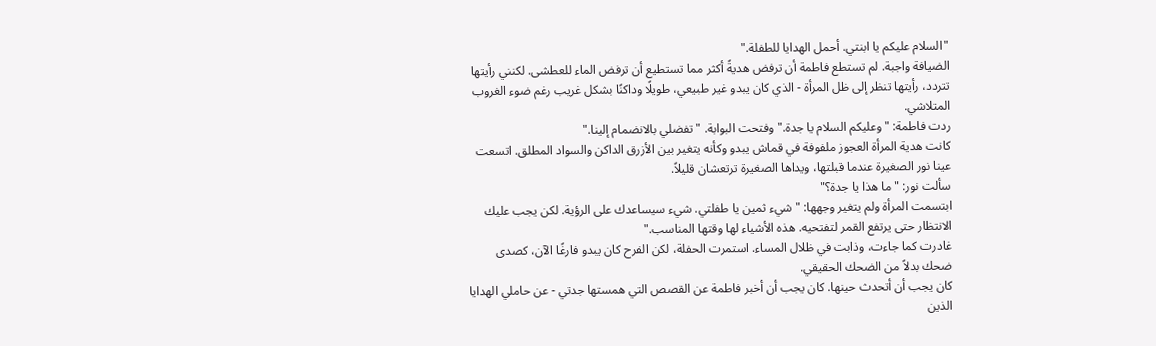"السلام عليكم يا ابنتي. أحمل الهدايا للطفلة."
الضيافة واجبة. لم تستطع فاطمة أن ترفض هديةً أكثر مما تستطيع أن ترفض الماء للعطشى. لكنني رأيتها تتردد، رأيتها تنظر إلى ظل المرأة - الذي كان يبدو غير طبيعي، طويلًا وداكنًا بشكل غريب رغم ضوء الغروب المتلاشي.
ردت فاطمة: "وعليكم السلام يا جدة." وفتحت البوابة. "تفضلي بالانضمام إلينا."
كانت هدية المرأة العجوز ملفوفة في قماش يبدو وكأنه يتغير بين الأزرق الداكن والسواد المطلق. اتسعت عينا نور الصغيرة عندما قبلتها، ويداها الصغيرة ترتعشان قليلاً.
سألت نور: "ما هذا يا جدة؟"
ابتسمت المرأة ولم يتغير وجهها: "شيء ثمين يا طفلتي. شيء سيساعدك على الرؤية. لكن يجب عليك الانتظار حتى يرتفع القمر لتفتحيه. هذه الأشياء لها وقتها المناسب."
غادرت كما جاءت، وذابت في ظلال المساء. استمرت الحفلة، لكن الفرح كان يبدو فارغًا الآن، كصدى ضحك بدلاً من الضحك الحقيقي.
كان يجب أن أتحدث حينها. كان يجب أن أخبر فاطمة عن القصص التي همستها جدتي - عن حاملي الهدايا الذين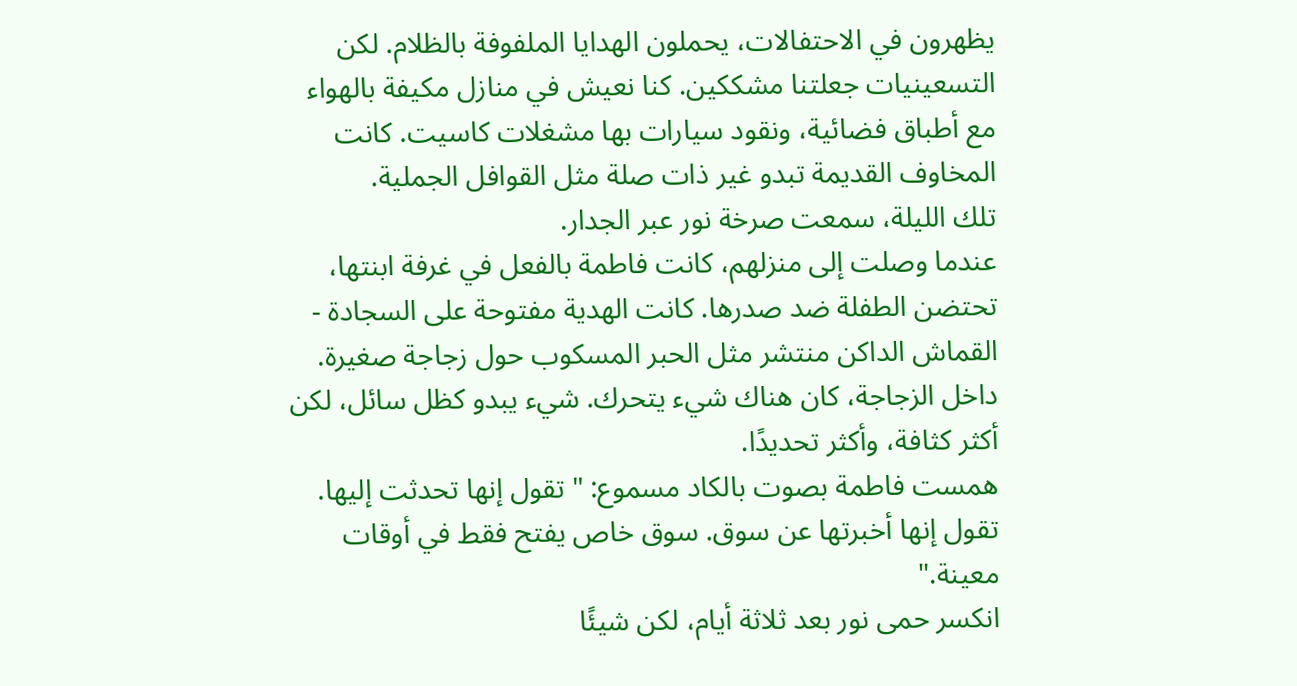يظهرون في الاحتفالات، يحملون الهدايا الملفوفة بالظلام. لكن التسعينيات جعلتنا مشككين. كنا نعيش في منازل مكيفة بالهواء مع أطباق فضائية، ونقود سيارات بها مشغلات كاسيت. كانت المخاوف القديمة تبدو غير ذات صلة مثل القوافل الجملية.
تلك الليلة، سمعت صرخة نور عبر الجدار.
عندما وصلت إلى منزلهم، كانت فاطمة بالفعل في غرفة ابنتها، تحتضن الطفلة ضد صدرها. كانت الهدية مفتوحة على السجادة - القماش الداكن منتشر مثل الحبر المسكوب حول زجاجة صغيرة. داخل الزجاجة، كان هناك شيء يتحرك. شيء يبدو كظل سائل، لكن أكثر كثافة، وأكثر تحديدًا.
همست فاطمة بصوت بالكاد مسموع: "تقول إنها تحدثت إليها. تقول إنها أخبرتها عن سوق. سوق خاص يفتح فقط في أوقات معينة."
انكسر حمى نور بعد ثلاثة أيام، لكن شيئًا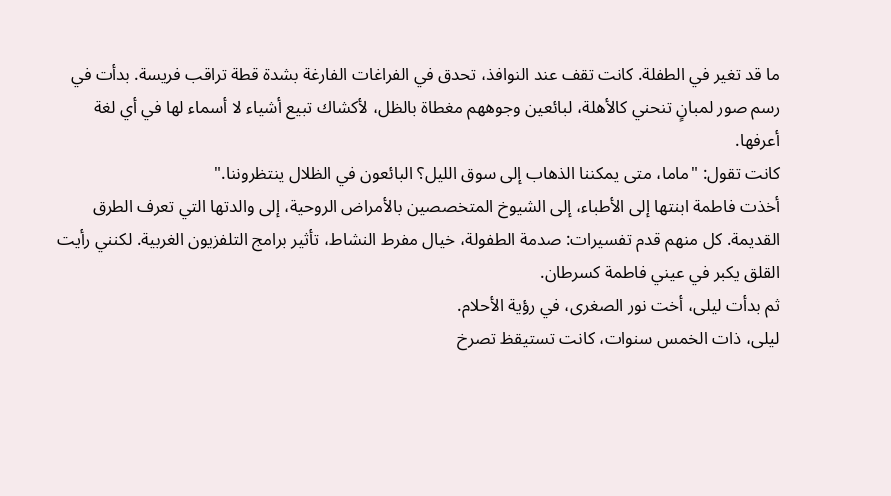ما قد تغير في الطفلة. كانت تقف عند النوافذ، تحدق في الفراغات الفارغة بشدة قطة تراقب فريسة. بدأت في رسم صور لمبانٍ تنحني كالأهلة، لبائعين وجوههم مغطاة بالظل، لأكشاك تبيع أشياء لا أسماء لها في أي لغة أعرفها.
كانت تقول: "ماما، متى يمكننا الذهاب إلى سوق الليل؟ البائعون في الظلال ينتظروننا."
أخذت فاطمة ابنتها إلى الأطباء، إلى الشيوخ المتخصصين بالأمراض الروحية، إلى والدتها التي تعرف الطرق القديمة. كل منهم قدم تفسيرات: صدمة الطفولة، خيال مفرط النشاط، تأثير برامج التلفزيون الغربية. لكنني رأيت القلق يكبر في عيني فاطمة كسرطان.
ثم بدأت ليلى، أخت نور الصغرى، في رؤية الأحلام.
ليلى، ذات الخمس سنوات، كانت تستيقظ تصرخ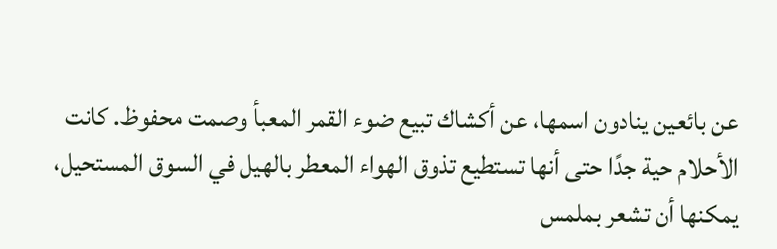عن بائعين ينادون اسمها، عن أكشاك تبيع ضوء القمر المعبأ وصمت محفوظ. كانت الأحلام حية جدًا حتى أنها تستطيع تذوق الهواء المعطر بالهيل في السوق المستحيل، يمكنها أن تشعر بملمس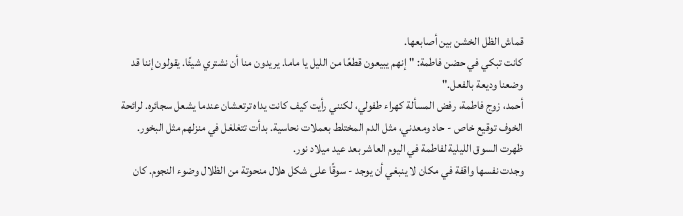قماش الظل الخشن بين أصابعها.
كانت تبكي في حضن فاطمة: "إنهم يبيعون قطعًا من الليل يا ماما. يريدون منا أن نشتري شيئًا. يقولون إننا قد وضعنا وديعة بالفعل."
أحمد، زوج فاطمة، رفض المسألة كهراء طفولي، لكنني رأيت كيف كانت يداه ترتعشان عندما يشعل سجائره. لرائحة الخوف توقيع خاص - حاد ومعدني، مثل الدم المختلط بعملات نحاسية. بدأت تتغلغل في منزلهم مثل البخور.
ظهرت السوق الليلية لفاطمة في اليوم العاشر بعد عيد ميلاد نور.
وجدت نفسها واقفة في مكان لا ينبغي أن يوجد - سوقًا على شكل هلال منحوتة من الظلال وضوء النجوم. كان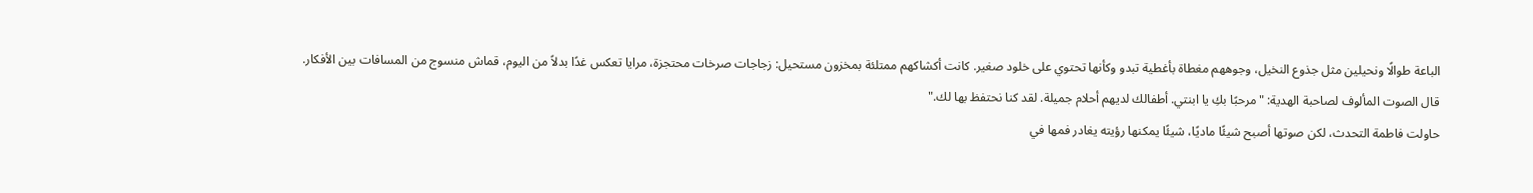الباعة طوالًا ونحيلين مثل جذوع النخيل، وجوههم مغطاة بأغطية تبدو وكأنها تحتوي على خلود صغير. كانت أكشاكهم ممتلئة بمخزون مستحيل: زجاجات صرخات محتجزة، مرايا تعكس غدًا بدلاً من اليوم، قماش منسوج من المسافات بين الأفكار.
قال الصوت المألوف لصاحبة الهدية: "مرحبًا بكِ يا ابنتي. أطفالك لديهم أحلام جميلة. لقد كنا نحتفظ بها لك."
حاولت فاطمة التحدث، لكن صوتها أصبح شيئًا ماديًا، شيئًا يمكنها رؤيته يغادر فمها في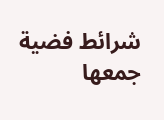شرائط فضية جمعها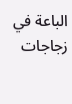الباعة في زجاجات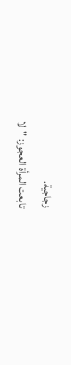زجاجية.
تابعت المرأة العجوز: "لا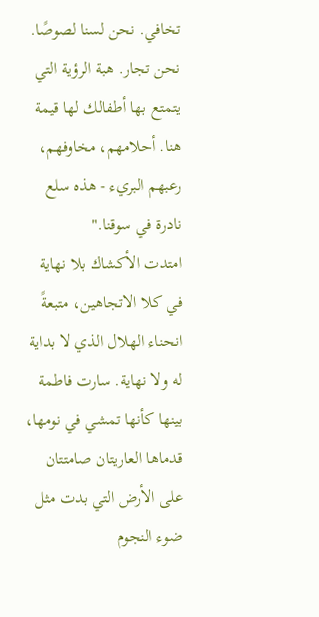تخافي. نحن لسنا لصوصًا. نحن تجار. هبة الرؤية التي يتمتع بها أطفالك لها قيمة هنا. أحلامهم، مخاوفهم، رعبهم البريء - هذه سلع نادرة في سوقنا."
امتدت الأكشاك بلا نهاية في كلا الاتجاهين، متبعةً انحناء الهلال الذي لا بداية له ولا نهاية. سارت فاطمة بينها كأنها تمشي في نومها، قدماها العاريتان صامتتان على الأرض التي بدت مثل ضوء النجوم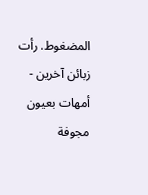المضغوط. رأت زبائن آخرين - أمهات بعيون مجوفة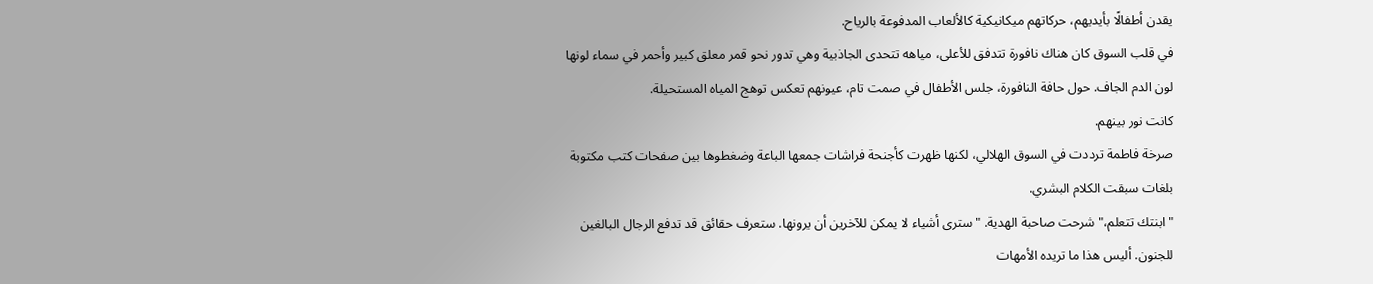يقدن أطفالًا بأيديهم، حركاتهم ميكانيكية كالألعاب المدفوعة بالرياح.
في قلب السوق كان هناك نافورة تتدفق للأعلى، مياهه تتحدى الجاذبية وهي تدور نحو قمر معلق كبير وأحمر في سماء لونها لون الدم الجاف. حول حافة النافورة، جلس الأطفال في صمت تام، عيونهم تعكس توهج المياه المستحيلة.
كانت نور بينهم.
صرخة فاطمة ترددت في السوق الهلالي، لكنها ظهرت كأجنحة فراشات جمعها الباعة وضغطوها بين صفحات كتب مكتوبة بلغات سبقت الكلام البشري.
"ابنتك تتعلم،" شرحت صاحبة الهدية. "سترى أشياء لا يمكن للآخرين أن يرونها. ستعرف حقائق قد تدفع الرجال البالغين للجنون. أليس هذا ما تريده الأمهات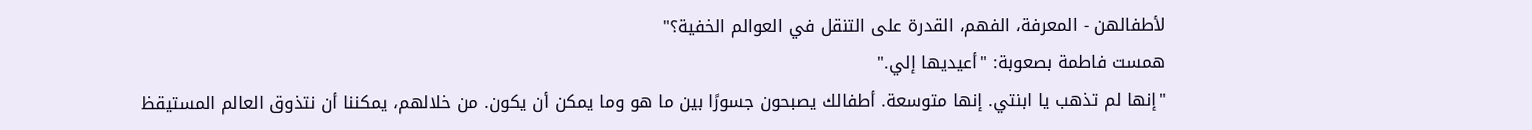لأطفالهن - المعرفة، الفهم، القدرة على التنقل في العوالم الخفية؟"
همست فاطمة بصعوبة: "أعيديها إلي."
"إنها لم تذهب يا ابنتي. إنها متوسعة. أطفالك يصبحون جسورًا بين ما هو وما يمكن أن يكون. من خلالهم، يمكننا أن نتذوق العالم المستيقظ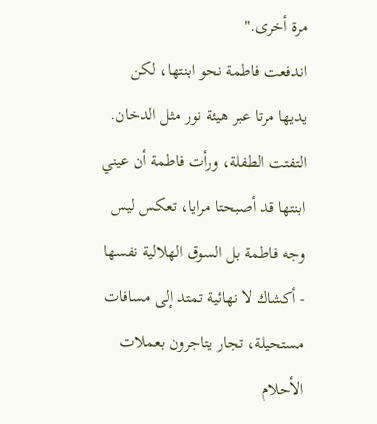مرة أخرى."
اندفعت فاطمة نحو ابنتها، لكن يديها مرتا عبر هيئة نور مثل الدخان. التفتت الطفلة، ورأت فاطمة أن عيني ابنتها قد أصبحتا مرايا، تعكس ليس وجه فاطمة بل السوق الهلالية نفسها - أكشاك لا نهائية تمتد إلى مسافات مستحيلة، تجار يتاجرون بعملات الأحلام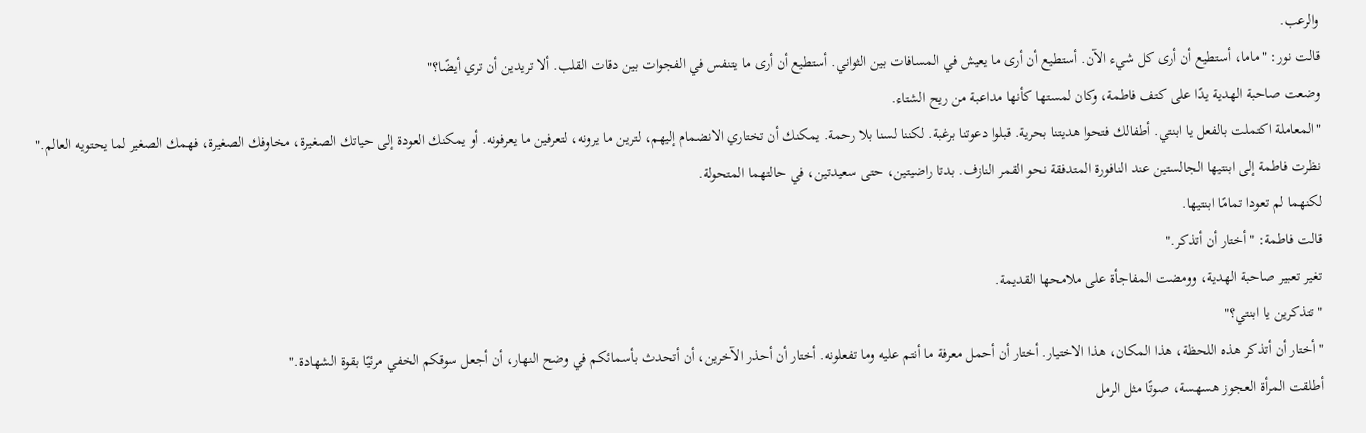والرعب.
قالت نور: "ماما، أستطيع أن أرى كل شيء الآن. أستطيع أن أرى ما يعيش في المسافات بين الثواني. أستطيع أن أرى ما يتنفس في الفجوات بين دقات القلب. ألا تريدين أن تري أيضًا؟"
وضعت صاحبة الهدية يدًا على كتف فاطمة، وكان لمستها كأنها مداعبة من ريح الشتاء.
"المعاملة اكتملت بالفعل يا ابنتي. أطفالك فتحوا هديتنا بحرية. قبلوا دعوتنا برغبة. لكننا لسنا بلا رحمة. يمكنك أن تختاري الانضمام إليهم، لترين ما يرونه، لتعرفين ما يعرفونه. أو يمكنك العودة إلى حياتك الصغيرة، مخاوفك الصغيرة، فهمك الصغير لما يحتويه العالم."
نظرت فاطمة إلى ابنتيها الجالستين عند النافورة المتدفقة نحو القمر النازف. بدتا راضيتين، حتى سعيدتين، في حالتهما المتحولة.
لكنهما لم تعودا تمامًا ابنتيها.
قالت فاطمة: "أختار أن أتذكر."
تغير تعبير صاحبة الهدية، وومضت المفاجأة على ملامحها القديمة.
"تتذكرين يا ابنتي؟"
"أختار أن أتذكر هذه اللحظة، هذا المكان، هذا الاختيار. أختار أن أحمل معرفة ما أنتم عليه وما تفعلونه. أختار أن أحذر الآخرين، أن أتحدث بأسمائكم في وضح النهار، أن أجعل سوقكم الخفي مرئيًا بقوة الشهادة."
أطلقت المرأة العجوز هسهسة، صوتًا مثل الرمل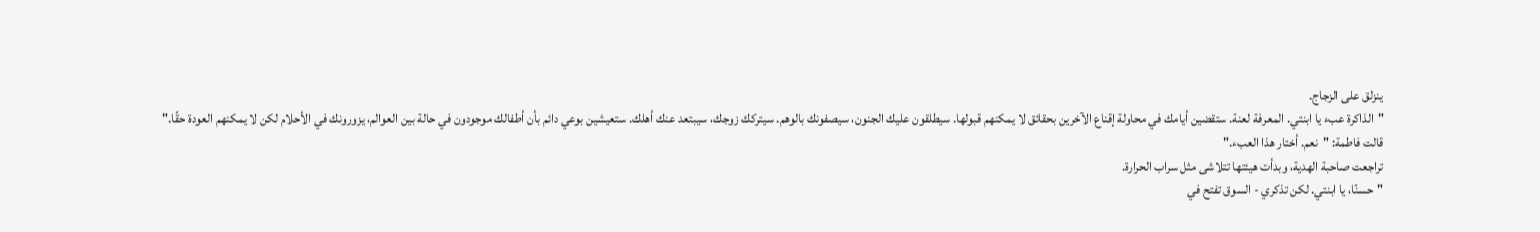ينزلق على الزجاج.
"الذاكرة عبء يا ابنتي. المعرفة لعنة. ستقضين أيامك في محاولة إقناع الآخرين بحقائق لا يمكنهم قبولها. سيطلقون عليك الجنون، سيصفونك بالوهم. سيتركك زوجك، سيبتعد عنك أهلك. ستعيشين بوعي دائم بأن أطفالك موجودون في حالة بين العوالم، يزورونك في الأحلام لكن لا يمكنهم العودة حقًا."
قالت فاطمة: "نعم. أختار هذا العبء."
تراجعت صاحبة الهدية، وبدأت هيئتها تتلاشى مثل سراب الحرارة.
"حسنًا، يا ابنتي. لكن تذكري - السوق تفتح في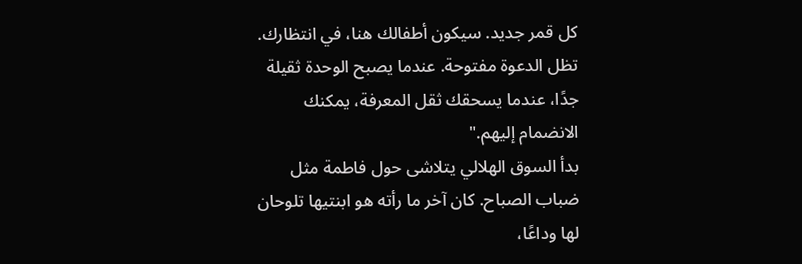كل قمر جديد. سيكون أطفالك هنا، في انتظارك. تظل الدعوة مفتوحة. عندما يصبح الوحدة ثقيلة جدًا، عندما يسحقك ثقل المعرفة، يمكنك الانضمام إليهم."
بدأ السوق الهلالي يتلاشى حول فاطمة مثل ضباب الصباح. كان آخر ما رأته هو ابنتيها تلوحان لها وداعًا،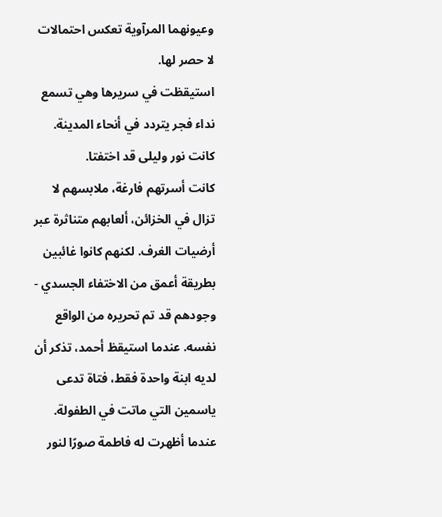وعيونهما المرآوية تعكس احتمالات لا حصر لها.
استيقظت في سريرها وهي تسمع نداء فجر يتردد في أنحاء المدينة.
كانت نور وليلى قد اختفتا.
كانت أسرتهم فارغة، ملابسهم لا تزال في الخزائن، ألعابهم متناثرة عبر أرضيات الغرف. لكنهم كانوا غائبين بطريقة أعمق من الاختفاء الجسدي - وجودهم قد تم تحريره من الواقع نفسه. عندما استيقظ أحمد، تذكر أن لديه ابنة واحدة فقط، فتاة تدعى ياسمين التي ماتت في الطفولة. عندما أظهرت له فاطمة صورًا لنور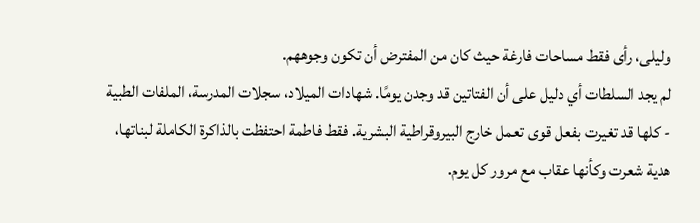وليلى، رأى فقط مساحات فارغة حيث كان من المفترض أن تكون وجوههم.
لم يجد السلطات أي دليل على أن الفتاتين قد وجدن يومًا. شهادات الميلاد، سجلات المدرسة، الملفات الطبية - كلها قد تغيرت بفعل قوى تعمل خارج البيروقراطية البشرية. فقط فاطمة احتفظت بالذاكرة الكاملة لبناتها، هدية شعرت وكأنها عقاب مع مرور كل يوم.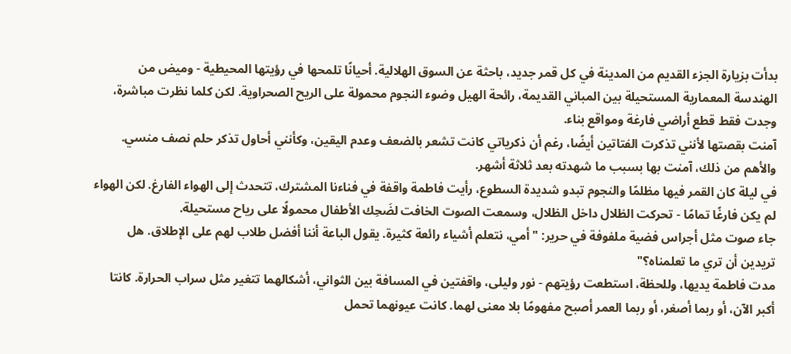بدأت بزيارة الجزء القديم من المدينة في كل قمر جديد، باحثة عن السوق الهلالية. أحيانًا تلمحها في رؤيتها المحيطية - وميض من الهندسة المعمارية المستحيلة بين المباني القديمة، رائحة الهيل وضوء النجوم محمولة على الريح الصحراوية. لكن كلما نظرت مباشرة، وجدت فقط قطع أراضي فارغة ومواقع بناء.
آمنت بقصتها لأنني تذكرت الفتاتين أيضًا، رغم أن ذكرياتي كانت تشعر بالضعف وعدم اليقين، وكأنني أحاول تذكر حلم نصف منسي. والأهم من ذلك، آمنت بها بسبب ما شهدته بعد ثلاثة أشهر.
في ليلة كان القمر فيها مظلمًا والنجوم تبدو شديدة السطوع، رأيت فاطمة واقفة في فناءنا المشترك، تتحدث إلى الهواء الفارغ. لكن الهواء لم يكن فارغًا تمامًا - تحركت الظلال داخل الظلال، وسمعت الصوت الخافت لضَحِك الأطفال محمولًا على رياح مستحيلة.
جاء صوت مثل أجراس فضية ملفوفة في حرير: "أمي، نتعلم أشياء رائعة كثيرة. يقول الباعة أننا أفضل طلاب لهم على الإطلاق. هل تريدين أن تري ما تعلمناه؟"
مدت فاطمة يديها، وللحظة، استطعت رؤيتهم - نور وليلى، واقفتين في المسافة بين الثواني، أشكالهما تتغير مثل سراب الحرارة. كانتا أكبر الآن، أو ربما أصغر، أو ربما العمر أصبح مفهومًا بلا معنى لهما. كانت عيونهما تحمل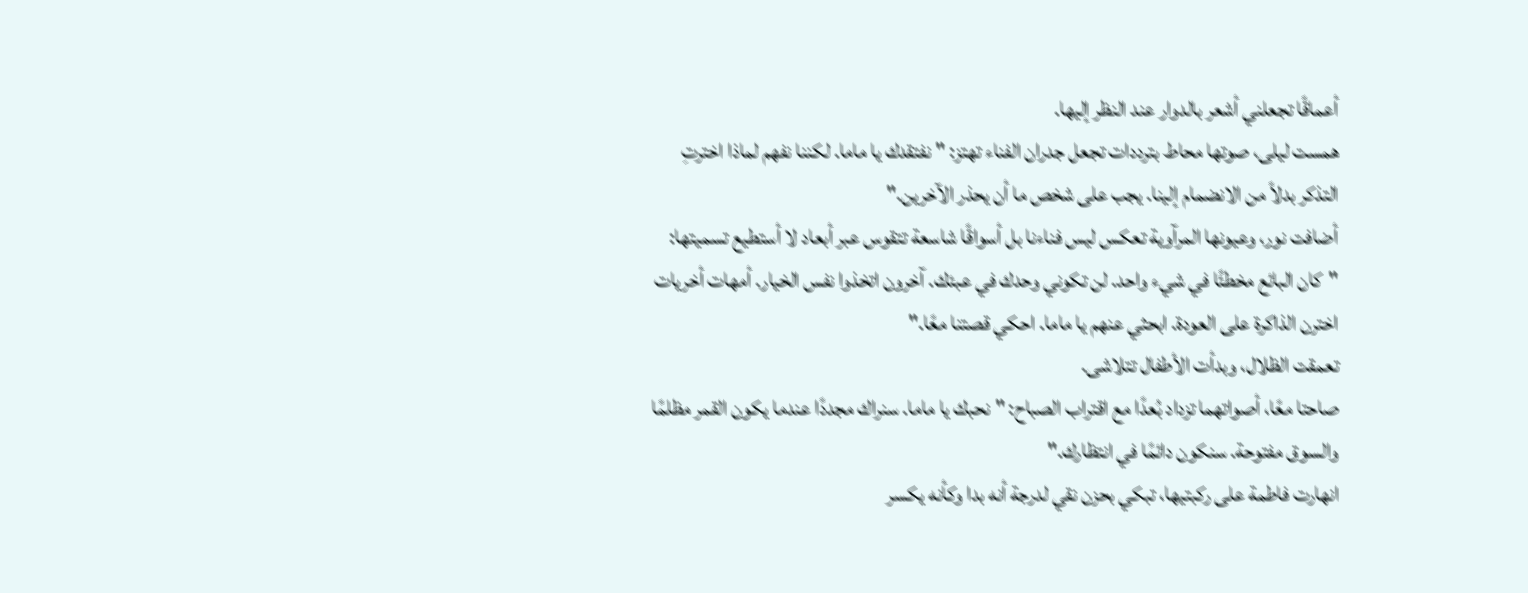أعماقًا تجعلني أشعر بالدوار عند النظر إليها.
همست ليلى، صوتها محاط بترددات تجعل جدران الفناء تهتز: "نفتقدك يا ماما. لكننا نفهم لماذا اخترتِ التذكر بدلاً من الانضمام إلينا. يجب على شخص ما أن يحذر الآخرين."
أضافت نور، وعيونها المرآوية تعكس ليس فناءنا بل أسواقًا شاسعة تتقوس عبر أبعاد لا أستطيع تسميتها: "كان البائع مخطئًا في شيء واحد. لن تكوني وحدك في عبئك. آخرون اتخذوا نفس الخيار. أمهات أخريات اخترن الذاكرة على العودة. ابحثي عنهم يا ماما. احكي قصتنا معًا."
تعمقت الظلال، وبدأت الأطفال تتلاشى.
صاحتا معًا، أصواتهما تزداد بُعدًا مع اقتراب الصباح: "نحبك يا ماما. سنراك مجددًا عندما يكون القمر مظلمًا والسوق مفتوحة. سنكون دائمًا في انتظارك."
انهارت فاطمة على ركبتيها، تبكي بحزن نقي لدرجة أنه بدا وكأنه يكسر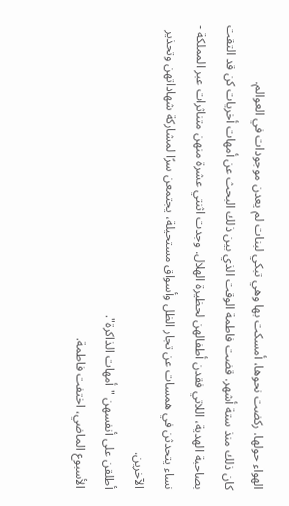الهواء حولها. ركضت نحوها، أمسكت بها وهي تبكي لبنات لم يعدن موجودات في العوالم.
كان ذلك منذ ستة أشهر. قضت فاطمة الوقت الذي بين ذلك البحث عن أمهات أخريات كن قد التقت بصاحبة الهدية، اللاتي فقدن أطفالهن لحظيرة الهلال. وجدت اثنتي عشرة منهن متناثرات عبر المملكة - نساء يتحدثن في همسات عن تجار الظل وأسواق مستحيلة، يجتمعن سرًا لمشاركة شهاداتهن وتحذير الآخرين.
أطلقن على أنفسهن "أمهات الذاكرة".
الأسبوع الماضي، اختفت فاطمة.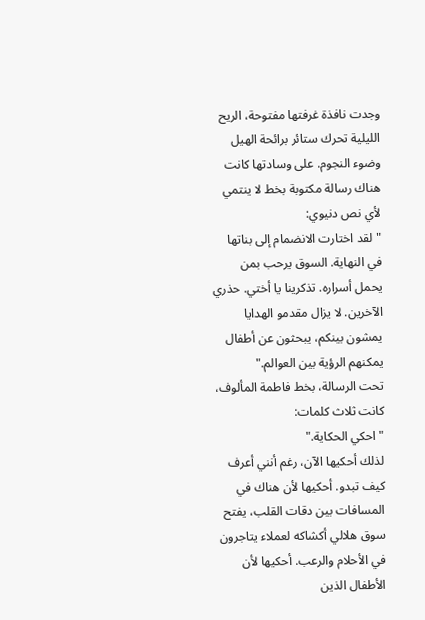وجدت نافذة غرفتها مفتوحة، الريح الليلية تحرك ستائر برائحة الهيل وضوء النجوم. على وسادتها كانت هناك رسالة مكتوبة بخط لا ينتمي لأي نص دنيوي:
"لقد اختارت الانضمام إلى بناتها في النهاية. السوق يرحب بمن يحمل أسراره. تذكرينا يا أختي. حذري الآخرين. لا يزال مقدمو الهدايا يمشون بينكم، يبحثون عن أطفال يمكنهم الرؤية بين العوالم."
تحت الرسالة، بخط فاطمة المألوف، كانت ثلاث كلمات:
"احكي الحكاية."
لذلك أحكيها الآن، رغم أنني أعرف كيف تبدو. أحكيها لأن هناك في المسافات بين دقات القلب، يفتح سوق هلالي أكشاكه لعملاء يتاجرون في الأحلام والرعب. أحكيها لأن الأطفال الذين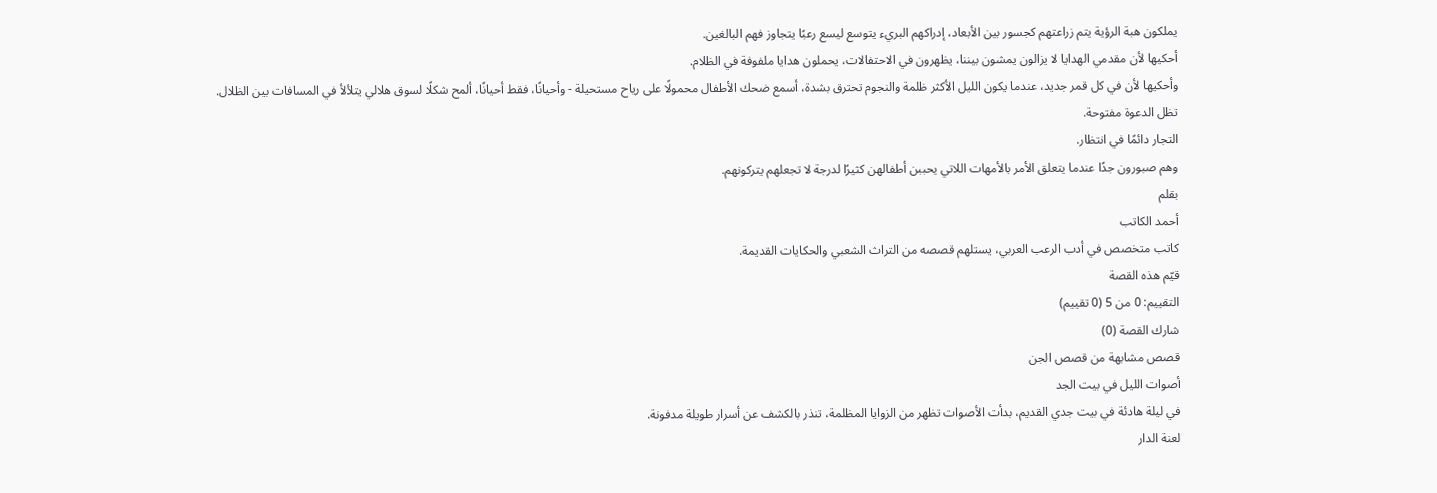يملكون هبة الرؤية يتم زراعتهم كجسور بين الأبعاد، إدراكهم البريء يتوسع ليسع رعبًا يتجاوز فهم البالغين.
أحكيها لأن مقدمي الهدايا لا يزالون يمشون بيننا، يظهرون في الاحتفالات، يحملون هدايا ملفوفة في الظلام.
وأحكيها لأن في كل قمر جديد، عندما يكون الليل الأكثر ظلمة والنجوم تحترق بشدة، أسمع ضحك الأطفال محمولًا على رياح مستحيلة - وأحيانًا، فقط أحيانًا، ألمح شكلًا لسوق هلالي يتلألأ في المسافات بين الظلال.
تظل الدعوة مفتوحة.
التجار دائمًا في انتظار.
وهم صبورون جدًا عندما يتعلق الأمر بالأمهات اللاتي يحببن أطفالهن كثيرًا لدرجة لا تجعلهم يتركونهم.
بقلم
أحمد الكاتب
كاتب متخصص في أدب الرعب العربي، يستلهم قصصه من التراث الشعبي والحكايات القديمة.
قيّم هذه القصة
التقييم: 0 من 5 (0 تقييم)
شارك القصة (0)
قصص مشابهة من قصص الجن
أصوات الليل في بيت الجد
في ليلة هادئة في بيت جدي القديم، بدأت الأصوات تظهر من الزوايا المظلمة، تنذر بالكشف عن أسرار طويلة مدفونة.
لعنة الدار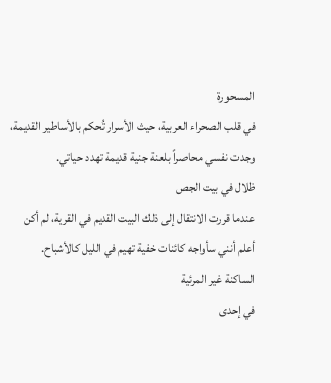المسحورة
في قلب الصحراء العربية، حيث الأسرار تُحكم بالأساطير القديمة، وجدت نفسي محاصراً بلعنة جنية قديمة تهدد حياتي.
ظلال في بيت الجص
عندما قررت الانتقال إلى ذلك البيت القديم في القرية، لم أكن أعلم أنني سأواجه كائنات خفية تهيم في الليل كالأشباح.
الساكنة غير المرئية
في إحدى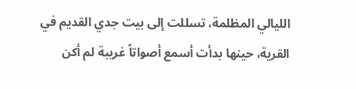الليالي المظلمة، تسللت إلى بيت جدي القديم في القرية، حينها بدأت أسمع أصواتاً غريبة لم أكن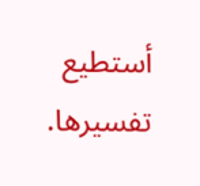أستطيع تفسيرها.